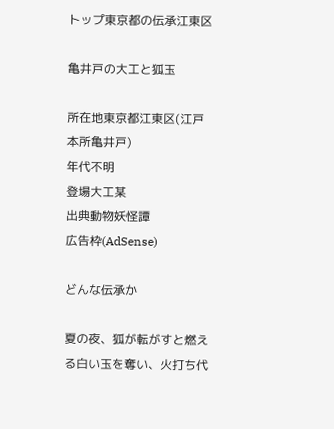トップ東京都の伝承江東区

亀井戸の大工と狐玉

所在地東京都江東区(江戸本所亀井戸)
年代不明
登場大工某
出典動物妖怪譚
広告枠(AdSense)

どんな伝承か

夏の夜、狐が転がすと燃える白い玉を奪い、火打ち代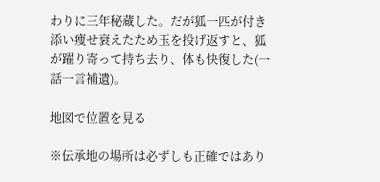わりに三年秘蔵した。だが狐一匹が付き添い痩せ衰えたため玉を投げ返すと、狐が躍り寄って持ち去り、体も快復した(一話一言補遺)。

地図で位置を見る

※伝承地の場所は必ずしも正確ではあり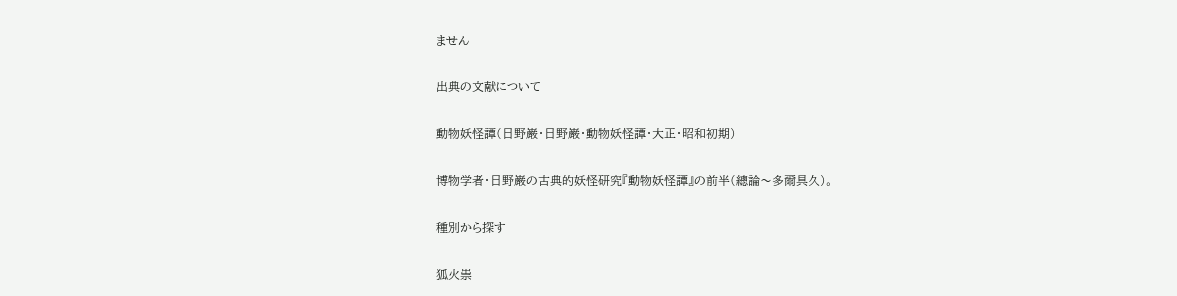ません

出典の文献について

動物妖怪譚(日野巌・日野巌・動物妖怪譚・大正・昭和初期)

博物学者・日野巌の古典的妖怪研究『動物妖怪譚』の前半(總論〜多爾具久)。

種別から探す

狐火祟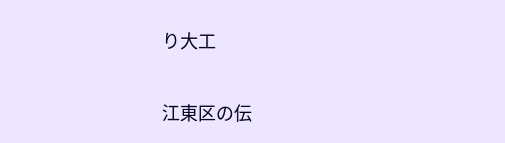り大工

江東区の伝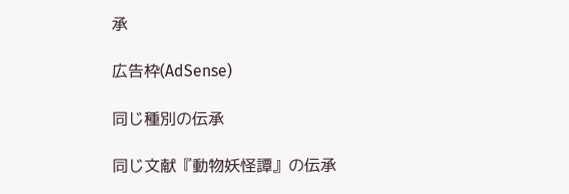承

広告枠(AdSense)

同じ種別の伝承

同じ文献『動物妖怪譚』の伝承